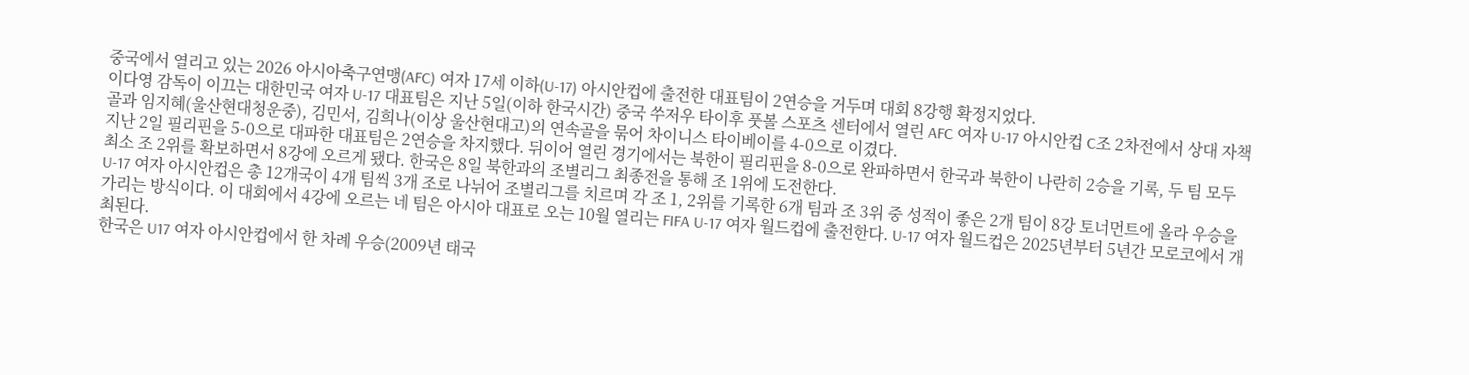중국에서 열리고 있는 2026 아시아축구연맹(AFC) 여자 17세 이하(U-17) 아시안컵에 출전한 대표팀이 2연승을 거두며 대회 8강행 확정지었다.
이다영 감독이 이끄는 대한민국 여자 U-17 대표팀은 지난 5일(이하 한국시간) 중국 쑤저우 타이후 풋볼 스포츠 센터에서 열린 AFC 여자 U-17 아시안컵 C조 2차전에서 상대 자책골과 임지혜(울산현대청운중), 김민서, 김희나(이상 울산현대고)의 연속골을 묶어 차이니스 타이베이를 4-0으로 이겼다.
지난 2일 필리핀을 5-0으로 대파한 대표팀은 2연승을 차지했다. 뒤이어 열린 경기에서는 북한이 필리핀을 8-0으로 완파하면서 한국과 북한이 나란히 2승을 기록, 두 팀 모두 최소 조 2위를 확보하면서 8강에 오르게 됐다. 한국은 8일 북한과의 조별리그 최종전을 통해 조 1위에 도전한다.
U-17 여자 아시안컵은 총 12개국이 4개 팀씩 3개 조로 나뉘어 조별리그를 치르며 각 조 1, 2위를 기록한 6개 팀과 조 3위 중 성적이 좋은 2개 팀이 8강 토너먼트에 올라 우승을 가리는 방식이다. 이 대회에서 4강에 오르는 네 팀은 아시아 대표로 오는 10월 열리는 FIFA U-17 여자 월드컵에 출전한다. U-17 여자 월드컵은 2025년부터 5년간 모로코에서 개최된다.
한국은 U17 여자 아시안컵에서 한 차례 우승(2009년 태국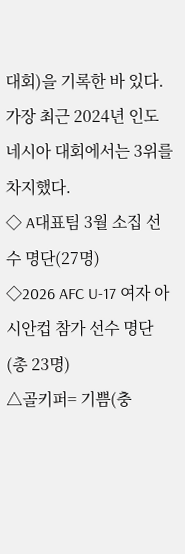대회)을 기록한 바 있다. 가장 최근 2024년 인도네시아 대회에서는 3위를 차지했다.
◇ A대표팀 3월 소집 선수 명단(27명)
◇2026 AFC U-17 여자 아시안컵 참가 선수 명단(총 23명)
△골키퍼= 기쁨(충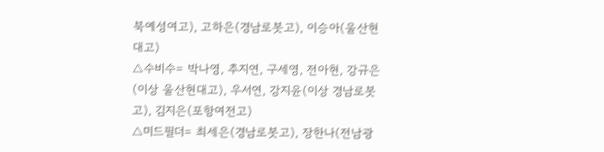북예성여고), 고하은(경남로봇고), 이승아(울산현대고)
△수비수= 박나영, 추지연, 구세영, 전아현, 강규은(이상 울산현대고), 우서연, 강지윤(이상 경남로봇고), 김지은(포항여전고)
△미드필더= 최세은(경남로봇고), 장한나(전남광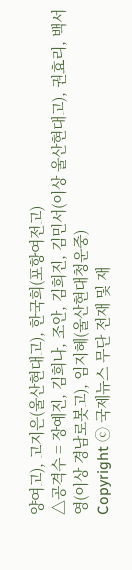양여고), 고지은(울산현대고), 한국희(포항여전고)
△공격수 = 장예진, 김희나, 조안, 김희진, 김민서(이상 울산현대고), 권효리, 백서영(이상 경남로봇고), 임지혜(울산현대청운중)
Copyright ⓒ 국제뉴스 무단 전재 및 재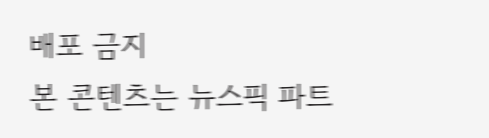배포 금지
본 콘텐츠는 뉴스픽 파트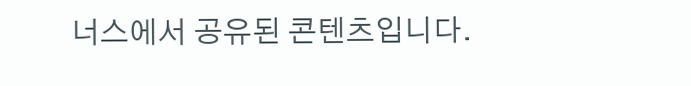너스에서 공유된 콘텐츠입니다.